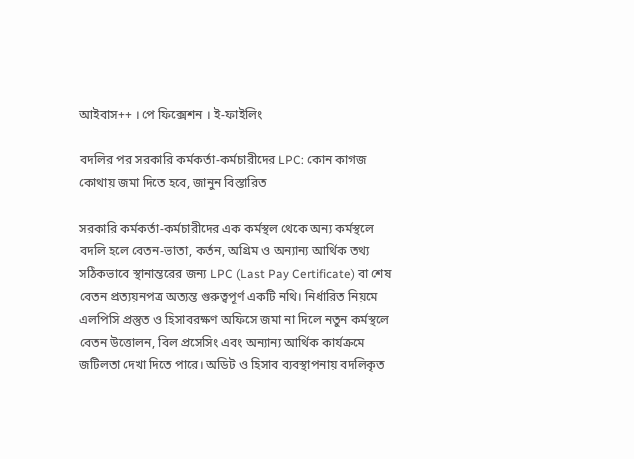আইবাস++ । পে ফিক্সেশন । ই-ফাইলিং

বদলির পর সরকারি কর্মকর্তা-কর্মচারীদের LPC: কোন কাগজ কোথায় জমা দিতে হবে, জানুন বিস্তারিত

সরকারি কর্মকর্তা-কর্মচারীদের এক কর্মস্থল থেকে অন্য কর্মস্থলে বদলি হলে বেতন-ভাতা, কর্তন, অগ্রিম ও অন্যান্য আর্থিক তথ্য সঠিকভাবে স্থানান্তরের জন্য LPC (Last Pay Certificate) বা শেষ বেতন প্রত্যয়নপত্র অত্যন্ত গুরুত্বপূর্ণ একটি নথি। নির্ধারিত নিয়মে এলপিসি প্রস্তুত ও হিসাবরক্ষণ অফিসে জমা না দিলে নতুন কর্মস্থলে বেতন উত্তোলন, বিল প্রসেসিং এবং অন্যান্য আর্থিক কার্যক্রমে জটিলতা দেখা দিতে পারে। অডিট ও হিসাব ব্যবস্থাপনায় বদলিকৃত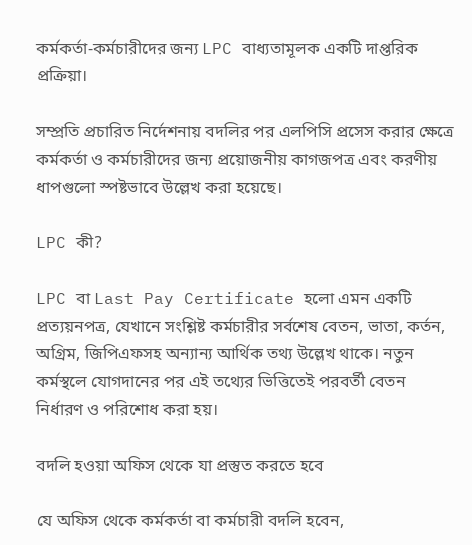কর্মকর্তা-কর্মচারীদের জন্য LPC বাধ্যতামূলক একটি দাপ্তরিক প্রক্রিয়া।

সম্প্রতি প্রচারিত নির্দেশনায় বদলির পর এলপিসি প্রসেস করার ক্ষেত্রে কর্মকর্তা ও কর্মচারীদের জন্য প্রয়োজনীয় কাগজপত্র এবং করণীয় ধাপগুলো স্পষ্টভাবে উল্লেখ করা হয়েছে।

LPC কী?

LPC বা Last Pay Certificate হলো এমন একটি প্রত্যয়নপত্র, যেখানে সংশ্লিষ্ট কর্মচারীর সর্বশেষ বেতন, ভাতা, কর্তন, অগ্রিম, জিপিএফসহ অন্যান্য আর্থিক তথ্য উল্লেখ থাকে। নতুন কর্মস্থলে যোগদানের পর এই তথ্যের ভিত্তিতেই পরবর্তী বেতন নির্ধারণ ও পরিশোধ করা হয়।

বদলি হওয়া অফিস থেকে যা প্রস্তুত করতে হবে

যে অফিস থেকে কর্মকর্তা বা কর্মচারী বদলি হবেন,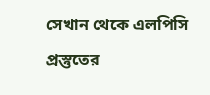সেখান থেকে এলপিসি প্রস্তুতের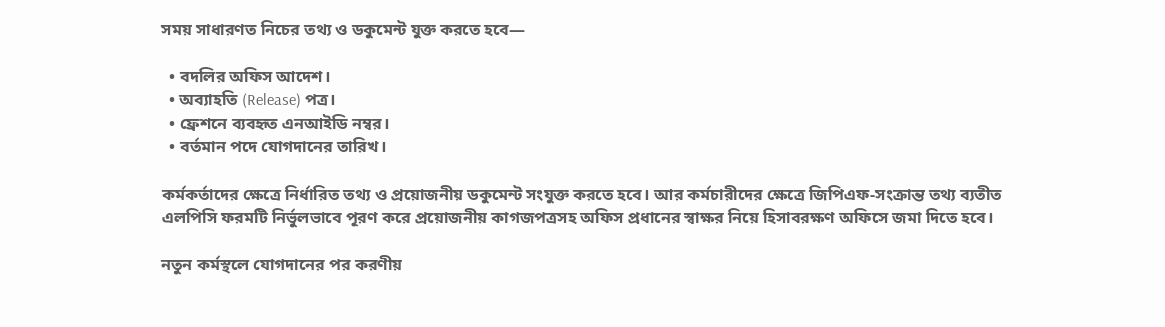সময় সাধারণত নিচের তথ্য ও ডকুমেন্ট যুক্ত করতে হবে—

  • বদলির অফিস আদেশ।
  • অব্যাহতি (Release) পত্র।
  • ফ্রেশনে ব্যবহৃত এনআইডি নম্বর।
  • বর্তমান পদে যোগদানের তারিখ।

কর্মকর্তাদের ক্ষেত্রে নির্ধারিত তথ্য ও প্রয়োজনীয় ডকুমেন্ট সংযুক্ত করতে হবে। আর কর্মচারীদের ক্ষেত্রে জিপিএফ-সংক্রান্ত তথ্য ব্যতীত এলপিসি ফরমটি নির্ভুলভাবে পূরণ করে প্রয়োজনীয় কাগজপত্রসহ অফিস প্রধানের স্বাক্ষর নিয়ে হিসাবরক্ষণ অফিসে জমা দিতে হবে।

নতুন কর্মস্থলে যোগদানের পর করণীয়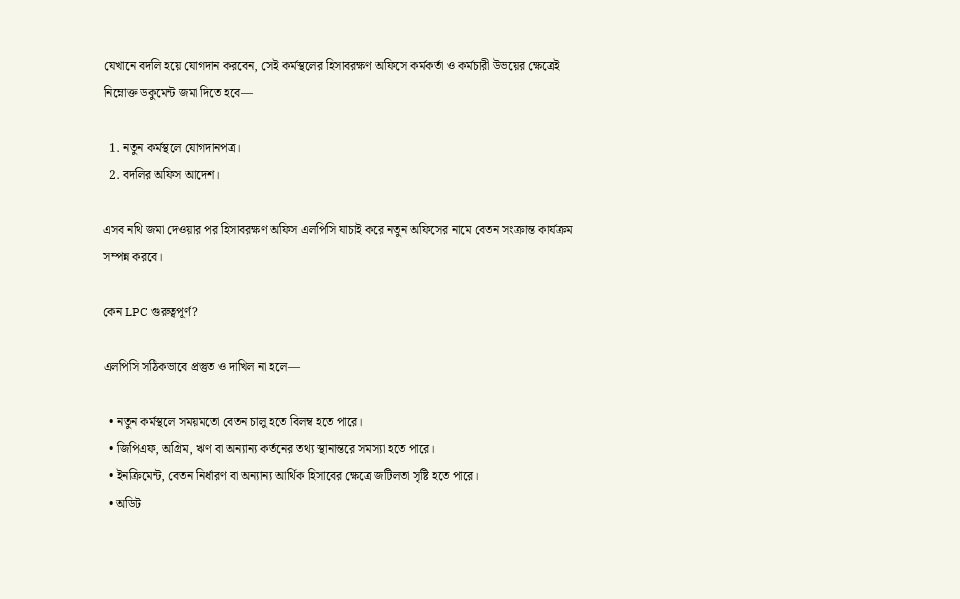যেখানে বদলি হয়ে যোগদান করবেন, সেই কর্মস্থলের হিসাবরক্ষণ অফিসে কর্মকর্তা ও কর্মচারী উভয়ের ক্ষেত্রেই নিম্নোক্ত ডকুমেন্ট জমা দিতে হবে—

  1. নতুন কর্মস্থলে যোগদানপত্র।
  2. বদলির অফিস আদেশ।

এসব নথি জমা দেওয়ার পর হিসাবরক্ষণ অফিস এলপিসি যাচাই করে নতুন অফিসের নামে বেতন সংক্রান্ত কার্যক্রম সম্পন্ন করবে।

কেন LPC গুরুত্বপূর্ণ?

এলপিসি সঠিকভাবে প্রস্তুত ও দাখিল না হলে—

  • নতুন কর্মস্থলে সময়মতো বেতন চালু হতে বিলম্ব হতে পারে।
  • জিপিএফ, অগ্রিম, ঋণ বা অন্যান্য কর্তনের তথ্য স্থানান্তরে সমস্যা হতে পারে।
  • ইনক্রিমেন্ট, বেতন নির্ধারণ বা অন্যান্য আর্থিক হিসাবের ক্ষেত্রে জটিলতা সৃষ্টি হতে পারে।
  • অডিট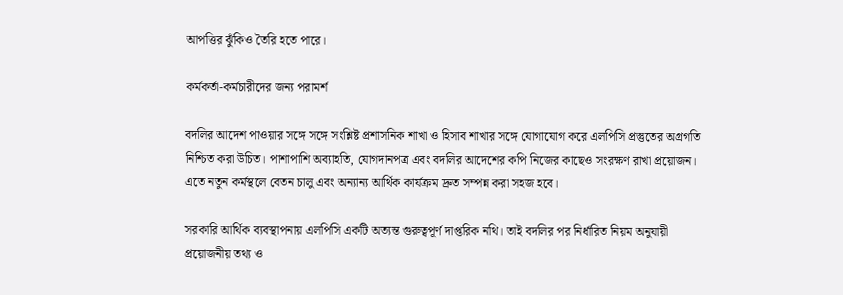আপত্তির ঝুঁকিও তৈরি হতে পারে।

কর্মকর্তা-কর্মচারীদের জন্য পরামর্শ

বদলির আদেশ পাওয়ার সঙ্গে সঙ্গে সংশ্লিষ্ট প্রশাসনিক শাখা ও হিসাব শাখার সঙ্গে যোগাযোগ করে এলপিসি প্রস্তুতের অগ্রগতি নিশ্চিত করা উচিত। পাশাপাশি অব্যাহতি, যোগদানপত্র এবং বদলির আদেশের কপি নিজের কাছেও সংরক্ষণ রাখা প্রয়োজন। এতে নতুন কর্মস্থলে বেতন চালু এবং অন্যান্য আর্থিক কার্যক্রম দ্রুত সম্পন্ন করা সহজ হবে।

সরকারি আর্থিক ব্যবস্থাপনায় এলপিসি একটি অত্যন্ত গুরুত্বপূর্ণ দাপ্তরিক নথি। তাই বদলির পর নির্ধারিত নিয়ম অনুযায়ী প্রয়োজনীয় তথ্য ও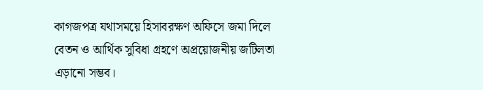কাগজপত্র যথাসময়ে হিসাবরক্ষণ অফিসে জমা দিলে বেতন ও আর্থিক সুবিধা গ্রহণে অপ্রয়োজনীয় জটিলতা এড়ানো সম্ভব।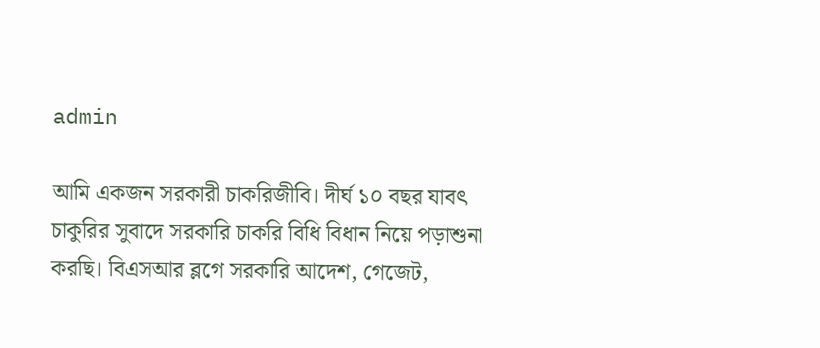admin

আমি একজন সরকারী চাকরিজীবি। দীর্ঘ ১০ বছর যাবৎ চাকুরির সুবাদে সরকারি চাকরি বিধি বিধান নিয়ে পড়াশুনা করছি। বিএসআর ব্লগে সরকারি আদেশ, গেজেট,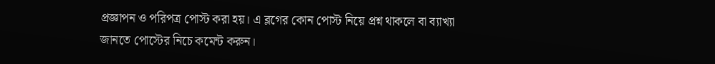প্রজ্ঞাপন ও পরিপত্র পোস্ট করা হয়। এ ব্লগের কোন পোস্ট নিয়ে প্রশ্ন থাকলে বা ব্যাখ্যা জানতে পোস্টের নিচে কমেন্ট করুন।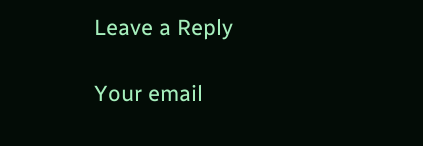Leave a Reply

Your email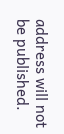address will not be published.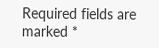Required fields are marked *